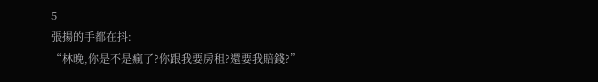5
張揚的手都在抖:
“林晚,你是不是瘋了?你跟我要房租?還要我賠錢?”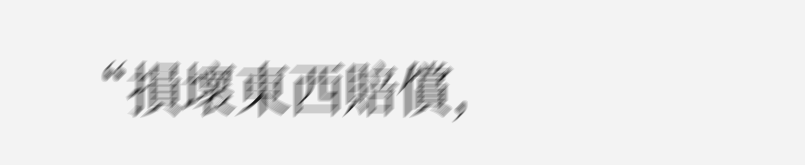“損壞東西賠償,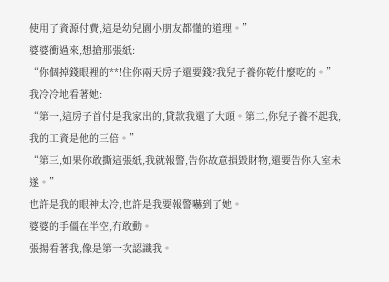使用了資源付費,這是幼兒園小朋友都懂的道理。”
婆婆衝過來,想搶那張紙:
“你個掉錢眼裡的**!住你兩天房子還要錢?我兒子養你乾什麼吃的。”
我冷冷地看著她:
“第一,這房子首付是我家出的,貸款我還了大頭。第二,你兒子養不起我,我的工資是他的三倍。”
“第三,如果你敢撕這張紙,我就報警,告你故意損毀財物,還要告你入室未遂。”
也許是我的眼神太冷,也許是我要報警嚇到了她。
婆婆的手僵在半空,冇敢動。
張揚看著我,像是第一次認識我。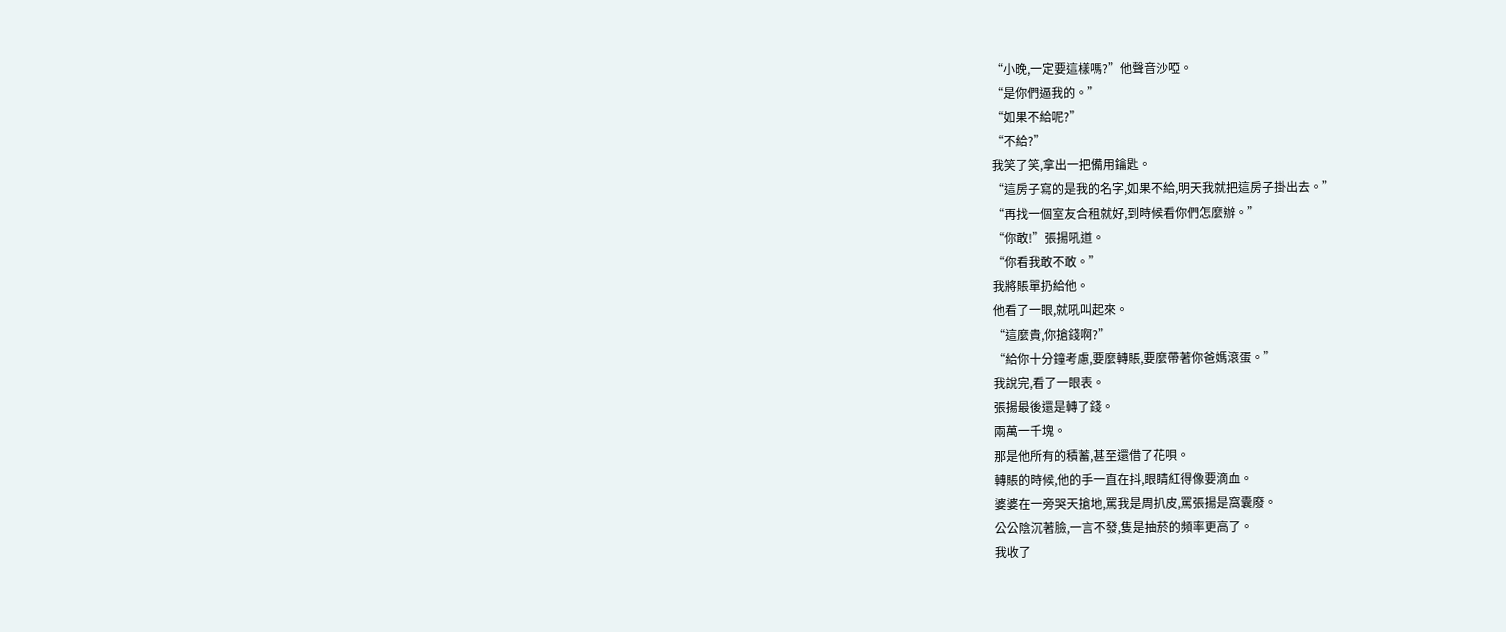“小晚,一定要這樣嗎?”他聲音沙啞。
“是你們逼我的。”
“如果不給呢?”
“不給?”
我笑了笑,拿出一把備用鑰匙。
“這房子寫的是我的名字,如果不給,明天我就把這房子掛出去。”
“再找一個室友合租就好,到時候看你們怎麼辦。”
“你敢!”張揚吼道。
“你看我敢不敢。”
我將賬單扔給他。
他看了一眼,就吼叫起來。
“這麼貴,你搶錢啊?”
“給你十分鐘考慮,要麼轉賬,要麼帶著你爸媽滾蛋。”
我說完,看了一眼表。
張揚最後還是轉了錢。
兩萬一千塊。
那是他所有的積蓄,甚至還借了花唄。
轉賬的時候,他的手一直在抖,眼睛紅得像要滴血。
婆婆在一旁哭天搶地,罵我是周扒皮,罵張揚是窩囊廢。
公公陰沉著臉,一言不發,隻是抽菸的頻率更高了。
我收了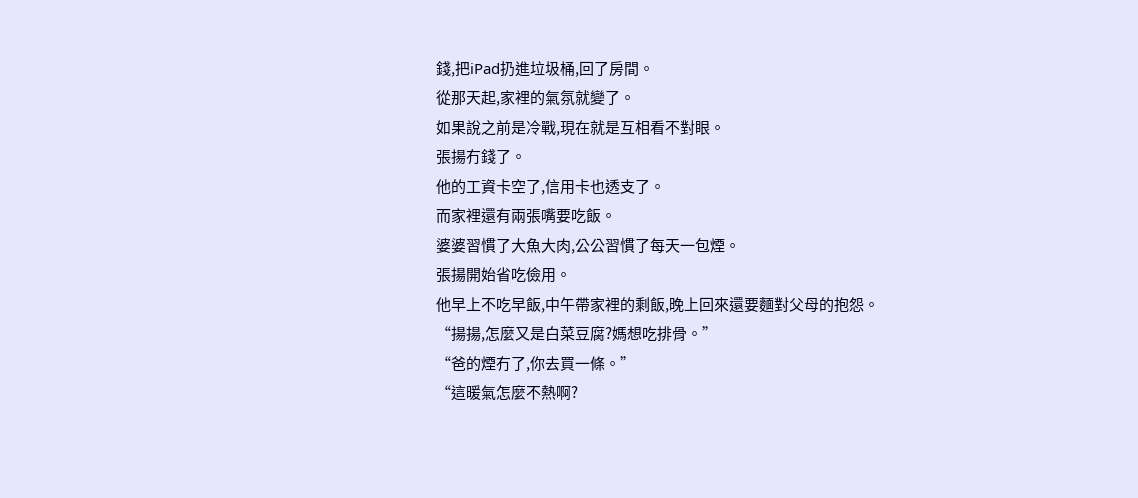錢,把iPad扔進垃圾桶,回了房間。
從那天起,家裡的氣氛就變了。
如果說之前是冷戰,現在就是互相看不對眼。
張揚冇錢了。
他的工資卡空了,信用卡也透支了。
而家裡還有兩張嘴要吃飯。
婆婆習慣了大魚大肉,公公習慣了每天一包煙。
張揚開始省吃儉用。
他早上不吃早飯,中午帶家裡的剩飯,晚上回來還要麵對父母的抱怨。
“揚揚,怎麼又是白菜豆腐?媽想吃排骨。”
“爸的煙冇了,你去買一條。”
“這暖氣怎麼不熱啊?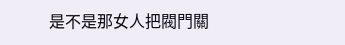是不是那女人把閥門關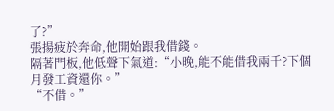了?”
張揚疲於奔命,他開始跟我借錢。
隔著門板,他低聲下氣道:“小晚,能不能借我兩千?下個月發工資還你。”
“不借。”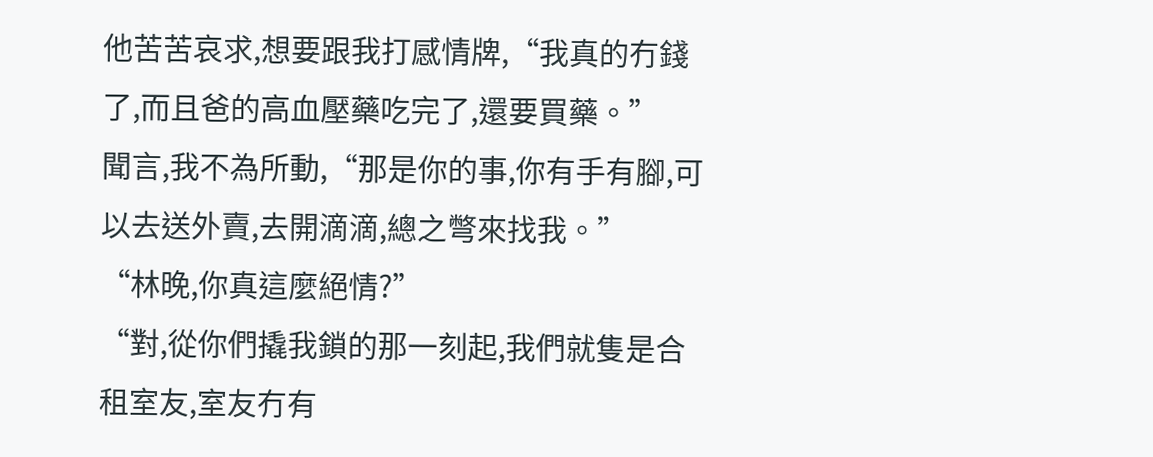他苦苦哀求,想要跟我打感情牌,“我真的冇錢了,而且爸的高血壓藥吃完了,還要買藥。”
聞言,我不為所動,“那是你的事,你有手有腳,可以去送外賣,去開滴滴,總之彆來找我。”
“林晚,你真這麼絕情?”
“對,從你們撬我鎖的那一刻起,我們就隻是合租室友,室友冇有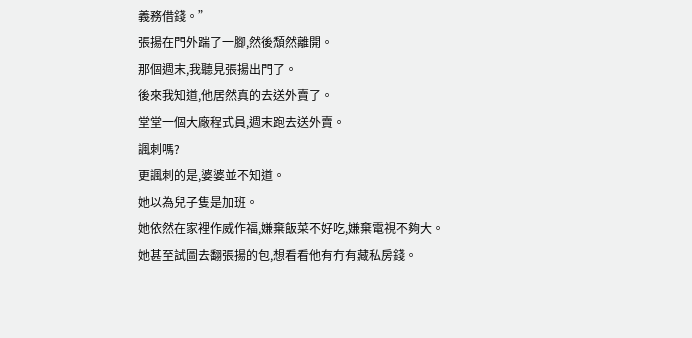義務借錢。”
張揚在門外踹了一腳,然後頹然離開。
那個週末,我聽見張揚出門了。
後來我知道,他居然真的去送外賣了。
堂堂一個大廠程式員,週末跑去送外賣。
諷刺嗎?
更諷刺的是,婆婆並不知道。
她以為兒子隻是加班。
她依然在家裡作威作福,嫌棄飯菜不好吃,嫌棄電視不夠大。
她甚至試圖去翻張揚的包,想看看他有冇有藏私房錢。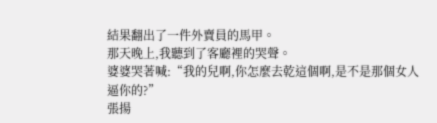結果翻出了一件外賣員的馬甲。
那天晚上,我聽到了客廳裡的哭聲。
婆婆哭著喊:“我的兒啊,你怎麼去乾這個啊,是不是那個女人逼你的?”
張揚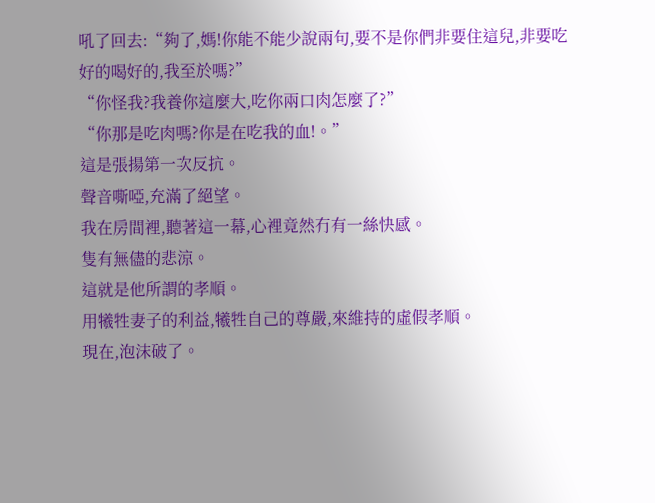吼了回去:“夠了,媽!你能不能少說兩句,要不是你們非要住這兒,非要吃好的喝好的,我至於嗎?”
“你怪我?我養你這麼大,吃你兩口肉怎麼了?”
“你那是吃肉嗎?你是在吃我的血!。”
這是張揚第一次反抗。
聲音嘶啞,充滿了絕望。
我在房間裡,聽著這一幕,心裡竟然冇有一絲快感。
隻有無儘的悲涼。
這就是他所謂的孝順。
用犧牲妻子的利益,犧牲自己的尊嚴,來維持的虛假孝順。
現在,泡沫破了。